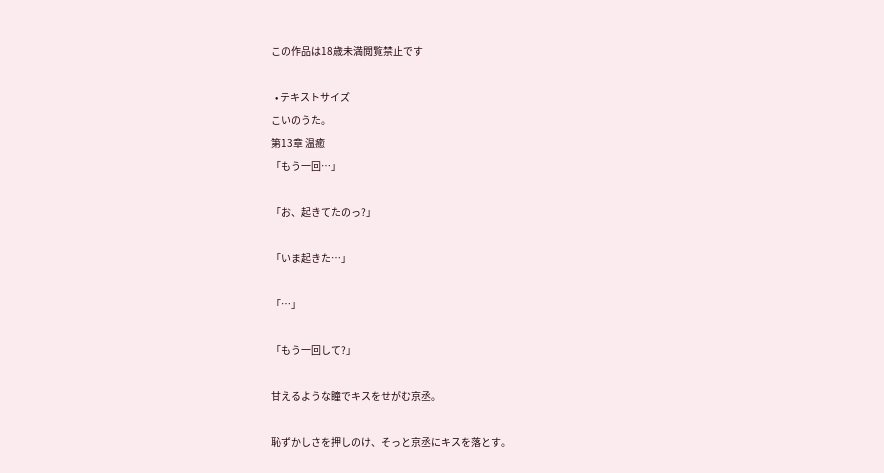この作品は18歳未満閲覧禁止です

  • テキストサイズ
こいのうた。
第13章 温癒
「もう一回…」

「お、起きてたのっ?」

「いま起きた…」

「…」

「もう一回して?」

甘えるような瞳でキスをせがむ京丞。

恥ずかしさを押しのけ、そっと京丞にキスを落とす。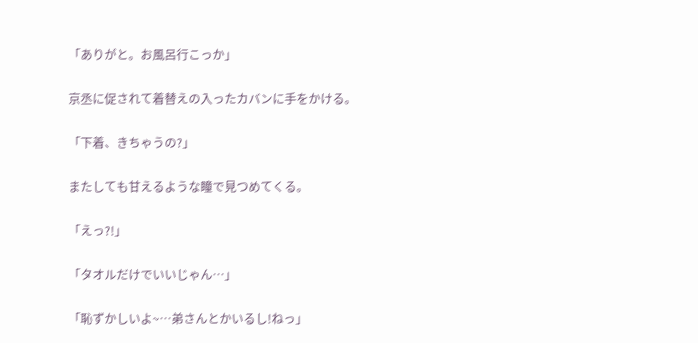「ありがと。お風呂行こっか」

京丞に促されて着替えの入ったカバンに手をかける。

「下着、きちゃうの?」

またしても甘えるような瞳で見つめてくる。

「えっ?!」

「タオルだけでいいじゃん…」

「恥ずかしいよ~…弟さんとかいるし!ねっ」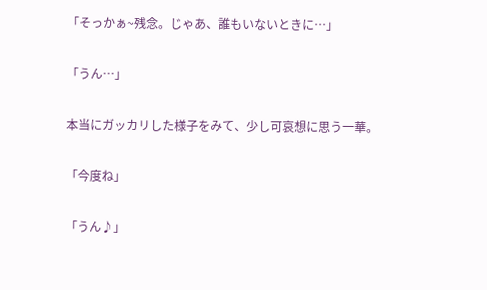「そっかぁ~残念。じゃあ、誰もいないときに…」

「うん…」

本当にガッカリした様子をみて、少し可哀想に思う一華。

「今度ね」

「うん♪」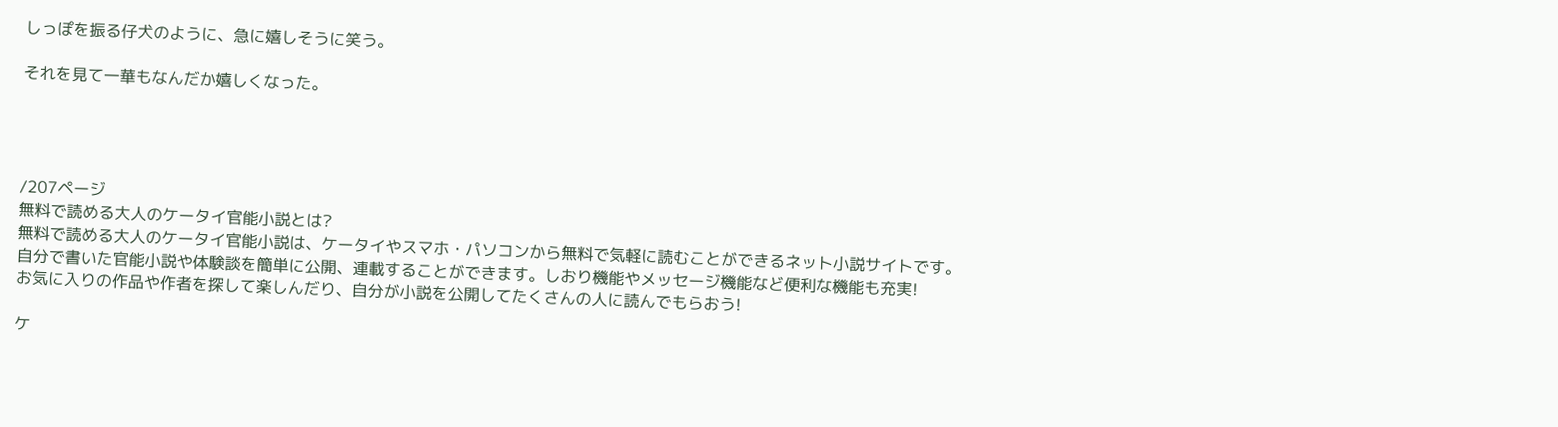しっぽを振る仔犬のように、急に嬉しそうに笑う。

それを見て一華もなんだか嬉しくなった。




/207ページ
無料で読める大人のケータイ官能小説とは?
無料で読める大人のケータイ官能小説は、ケータイやスマホ・パソコンから無料で気軽に読むことができるネット小説サイトです。
自分で書いた官能小説や体験談を簡単に公開、連載することができます。しおり機能やメッセージ機能など便利な機能も充実!
お気に入りの作品や作者を探して楽しんだり、自分が小説を公開してたくさんの人に読んでもらおう!

ケ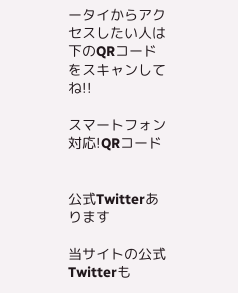ータイからアクセスしたい人は下のQRコードをスキャンしてね!!

スマートフォン対応!QRコード


公式Twitterあります

当サイトの公式Twitterも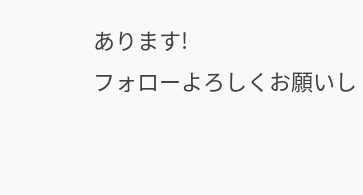あります!
フォローよろしくお願いし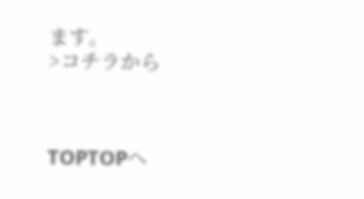ます。
>コチラから



TOPTOPへ